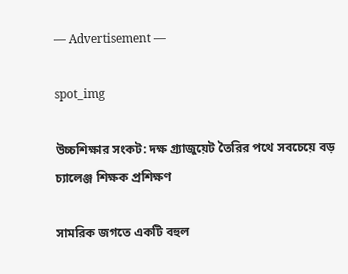― Advertisement ―

spot_img

উচ্চশিক্ষার সংকট: দক্ষ গ্র্যাজুয়েট তৈরির পথে সবচেয়ে বড় চ্যালেঞ্জ শিক্ষক প্রশিক্ষণ

সামরিক জগতে একটি বহুল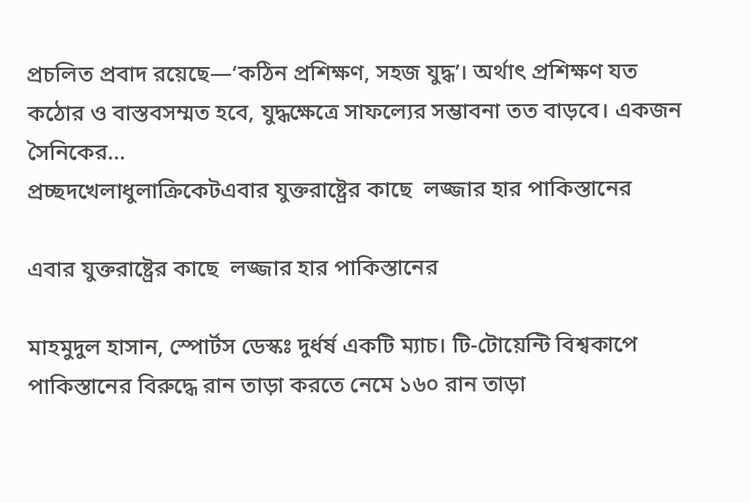প্রচলিত প্রবাদ রয়েছে—‘কঠিন প্রশিক্ষণ, সহজ যুদ্ধ’। অর্থাৎ প্রশিক্ষণ যত কঠোর ও বাস্তবসম্মত হবে, যুদ্ধক্ষেত্রে সাফল্যের সম্ভাবনা তত বাড়বে। একজন সৈনিকের...
প্রচ্ছদখেলাধুলাক্রিকেটএবার যুক্তরাষ্ট্রের কাছে  লজ্জার হার পাকিস্তানের

এবার যুক্তরাষ্ট্রের কাছে  লজ্জার হার পাকিস্তানের

মাহমুদুল হাসান, স্পোর্টস ডেস্কঃ দুর্ধর্ষ একটি ম্যাচ। টি-টোয়েন্টি বিশ্বকাপে পাকিস্তানের বিরুদ্ধে রান তাড়া করতে নেমে ১৬০ রান তাড়া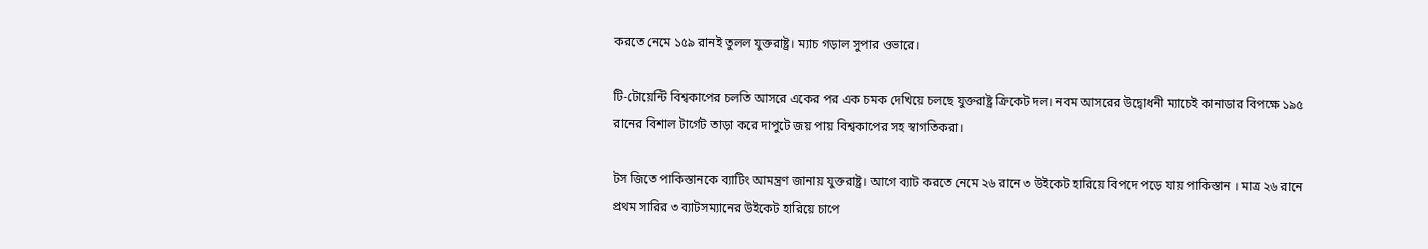করতে নেমে ১৫৯ রানই তুলল যুক্তরাষ্ট্র। ম্যাচ গড়াল সুপার ওভারে।

টি-টোয়েন্টি বিশ্বকাপের চলতি আসরে একের পর এক চমক দেখিয়ে চলছে যুক্তরাষ্ট্র ক্রিকেট দল। নবম আসরের উদ্বোধনী ম্যাচেই কানাডার বিপক্ষে ১৯৫ রানের বিশাল টার্গেট তাড়া করে দাপুটে জয় পায় বিশ্বকাপের সহ স্বাগতিকরা।

টস জিতে পাকিস্তানকে ব্যাটিং আমন্ত্রণ জানায় যুক্তরাষ্ট্র। আগে ব্যাট করতে নেমে ২৬ রানে ৩ উইকেট হারিয়ে বিপদে পড়ে যায় পাকিস্তান । মাত্র ২৬ রানে প্রথম সারির ৩ ব্যাটসম্যানের উইকেট হারিয়ে চাপে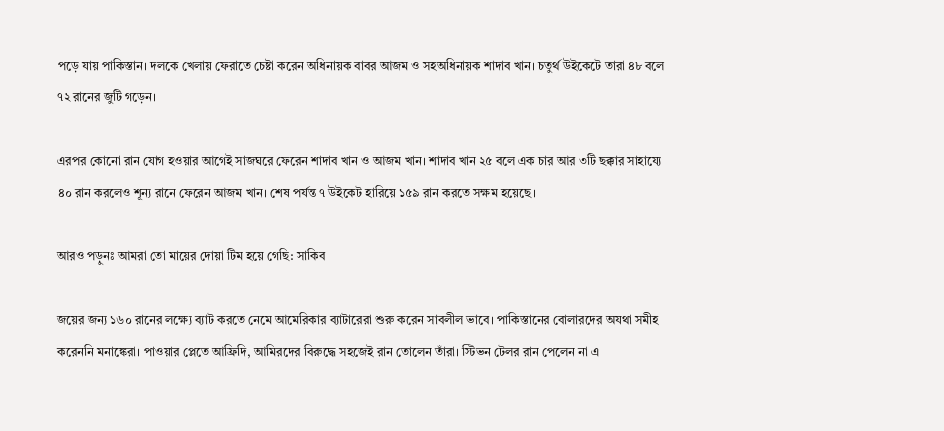পড়ে যায় পাকিস্তান। দলকে খেলায় ফেরাতে চেষ্টা করেন অধিনায়ক বাবর আজম ও সহঅধিনায়ক শাদাব খান। চতুর্থ উইকেটে তারা ৪৮ বলে ৭২ রানের জুটি গড়েন।

এরপর কোনো রান যোগ হওয়ার আগেই সাজঘরে ফেরেন শাদাব খান ও আজম খান। শাদাব খান ২৫ বলে এক চার আর ৩টি ছক্কার সাহায্যে ৪০ রান করলেও শূন্য রানে ফেরেন আজম খান। শেষ পর্যন্ত ৭ উইকেট হারিয়ে ১৫৯ রান করতে সক্ষম হয়েছে।

আরও পড়ুনঃ আমরা তো মায়ের দোয়া টিম হয়ে গেছি: সাকিব

জয়ের জন্য ১৬০ রানের লক্ষ্যে ব্যাট করতে নেমে আমেরিকার ব্যাটারেরা শুরু করেন সাবলীল ভাবে। পাকিস্তানের বোলারদের অযথা সমীহ করেননি মনাঙ্কেরা। পাওয়ার প্লেতে আফ্রিদি, আমিরদের বিরুদ্ধে সহজেই রান তোলেন তাঁরা। স্টিভন টেলর রান পেলেন না এ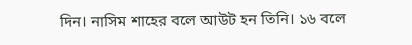দিন। নাসিম শাহের বলে আউট হন তিনি। ১৬ বলে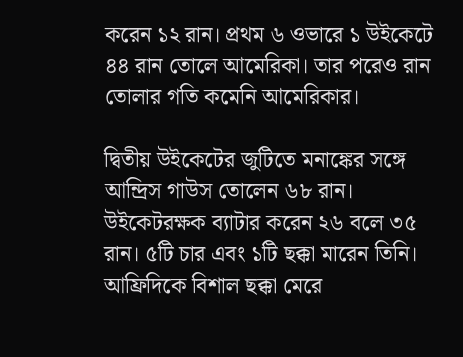করেন ১২ রান। প্রথম ৬ ওভারে ১ উইকেটে ৪৪ রান তোলে আমেরিকা। তার পরেও রান তোলার গতি কমেনি আমেরিকার।

দ্বিতীয় উইকেটের জুটিতে মনাঙ্কের সঙ্গে আন্দ্রিস গাউস তোলেন ৬৮ রান। উইকেটরক্ষক ব্যাটার করেন ২৬ বলে ৩৫ রান। ৫টি চার এবং ১টি ছক্কা মারেন তিনি। আফ্রিদিকে বিশাল ছক্কা মেরে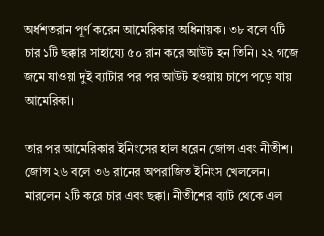অর্ধশতরান পূর্ণ করেন আমেরিকার অধিনায়ক। ৩৮ বলে ৭টি চার ১টি ছক্কার সাহায্যে ৫০ রান করে আউট হন তিনি। ২২ গজে জমে যাওয়া দুই ব্যাটার পর পর আউট হওয়ায় চাপে পড়ে যায় আমেরিকা।

তার পর আমেরিকার ইনিংসের হাল ধরেন জোন্স এবং নীতীশ। জোন্স ২৬ বলে ৩৬ রানের অপরাজিত ইনিংস খেললেন। মারলেন ২টি করে চার এবং ছক্কা। নীতীশের ব্যাট থেকে এল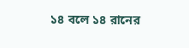১৪ বলে ১৪ রানের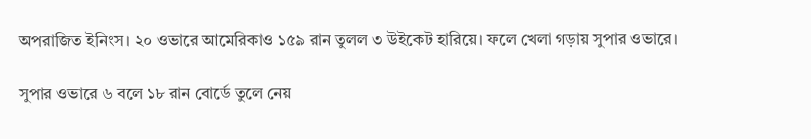অপরাজিত ইনিংস। ২০ ওভারে আমেরিকাও ১৫৯ রান তুলল ৩ উইকেট হারিয়ে। ফলে খেলা গড়ায় সুপার ওভারে।

সুপার ওভারে ৬ বলে ১৮ রান বোর্ডে তুলে নেয়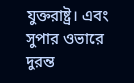যুক্তরাষ্ট্র। এবং সুপার ওভারে দুরন্ত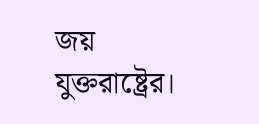জয় যুক্তরাষ্ট্রের।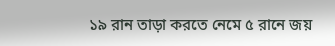১৯ রান তাড়া করতে নেমে ৫ রানে জয়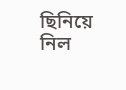ছিনিয়ে নিল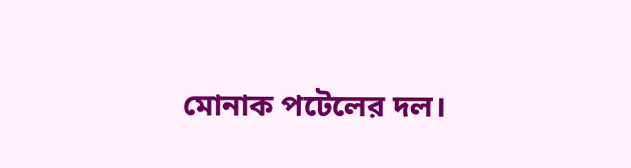মোনাক পটেলের দল।